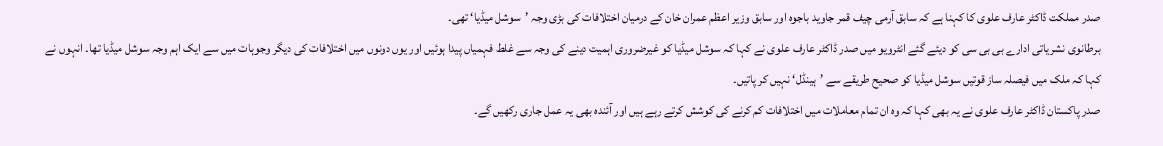صدر مملکت ڈاکٹر عارف علوی کا کہنا ہے کہ سابق آرمی چیف قمر جاوید باجوہ اور سابق وزیر اعظم عمران خان کے درمیان اختلافات کی بڑی وجہ ’سوشل میڈیا‘ تھی۔
برطانوی نشریاتی ادارے بی بی سی کو دیئے گئے انٹرویو میں صدر ڈاکٹر عارف علوی نے کہا کہ سوشل میڈیا کو غیرضروری اہمیت دینے کی وجہ سے غلط فہمیاں پیدا ہوئیں اور یوں دونوں میں اختلافات کی دیگر وجوہات میں سے ایک اہم وجہ سوشل میڈیا تھا۔ انہوں نے کہا کہ ملک میں فیصلہ ساز قوتیں سوشل میڈیا کو صحیح طریقے سے ’ہینڈل‘ نہیں کر پاتیں۔
صدر پاکستان ڈاکٹر عارف علوی نے یہ بھی کہا کہ وہ ان تمام معاملات میں اختلافات کم کرنے کی کوشش کرتے رہے ہیں اور آئندہ بھی یہ عمل جاری رکھیں گے۔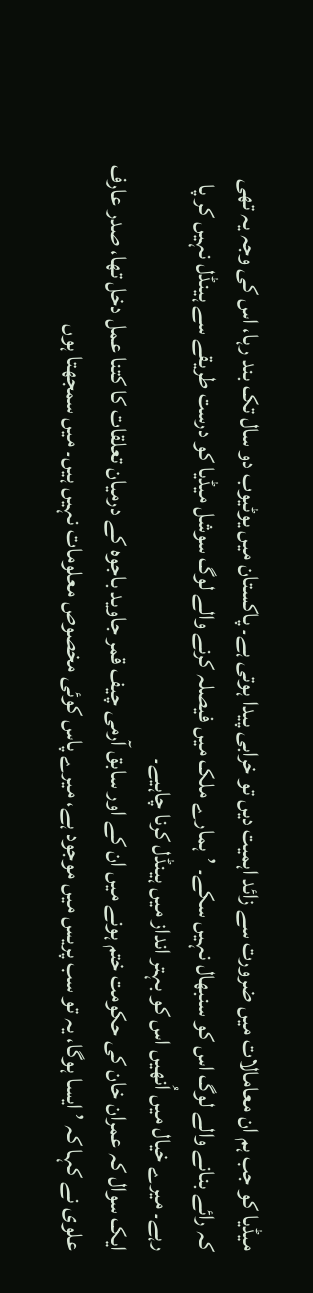میڈیا کو جب ہم ان معامالات میں ضرورت سے زائد اہمیت دیں تو خرابی پیدا ہوتی ہے۔ پاکستان میں یوٹیوب دو سال تک بند رہا، اس کی وجہ یہ تھی کہ رائے بنانے والے لوگ اس کو سنبھال نہیں سکے۔ ’ہمارے ملک میں فیصلہ کرنے والے لوگ سوشل میڈیا کو درست طریقے سے ہینڈل نہیں کر پا رہے۔ میرے خیال میں اُنھیں اس کو بہتر انداز میں ہینڈل کرنا چاہیے۔
ایک سوال کہ عمران خان کی حکومت ختم ہونے میں ان کے اور سابق آرمی چیف قمر جاوید باجوہ کے درمیان تعلقات کا کتنا عمل دخل تھا، صدر عارف علوی نے کہا کہ ’ایسا ہوگا، یہ تو سب پریس میں موجود ہے، میرے پاس کوئی مخصوص معلومات نہیں ہیں۔ میں سمجھتا ہوں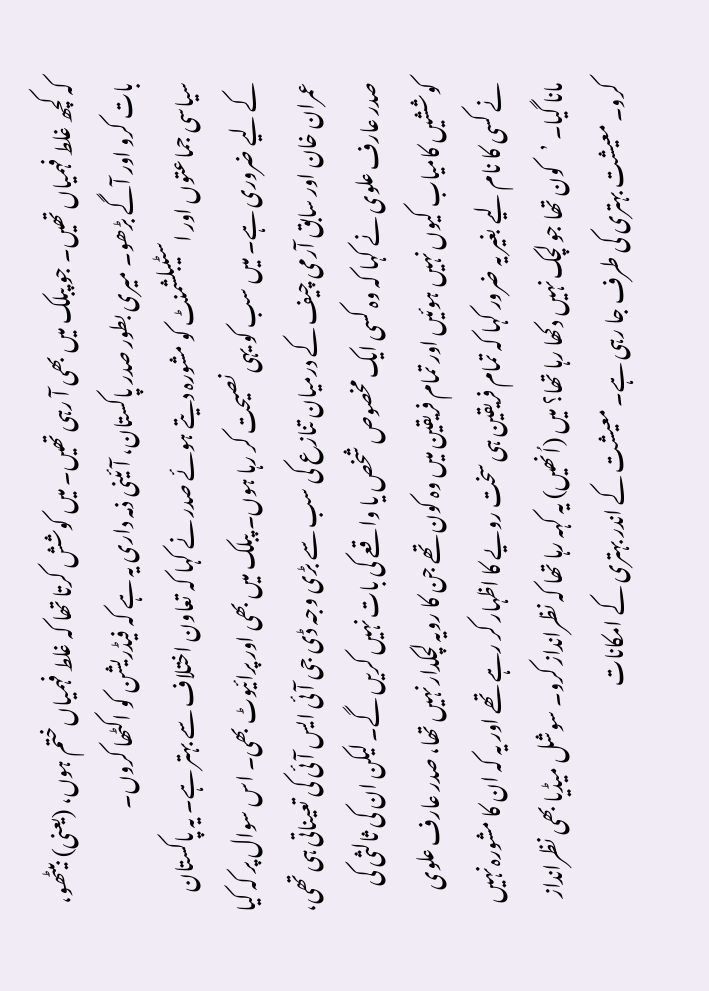کہ کچھ غلط فہمیاں تھیں۔ جو پبلک میں بھی آ رہی تھیں۔ میں کوشش کرتا تھا کہ غلط فہمیاں ختم ہوں، (یعنی) بیٹھو، بات کرو اور آگے بڑھو۔ میری بطور صدر پاکستان، آئینی ذمہ داری یہ ہے کہ فیڈریشن کو اکٹھا کروں۔
سیاسی جماعتوں اور اسٹیبلشمنٹ کو مشورہ دیتے ہوئے صدر نے کہا کہ تعاون اختلاف سے بہتر ہے۔ یہ پاکستان کے لیے ضروری ہے۔ میں سب کو یہی نصیحت کر رہا ہوں۔ پبلک میں بھی اور پرائیوٹ بھی۔ اس سوال پر کہ کیا عمران خان اور سابق آرمی چیف کے درمیان تنازع کی سب سے بڑی وجہ ڈی جی آئی ایس آئی کی تعیناتی ہی تھی، صدر عارف علوی نے کہا کہ وہ کسی ایک مخصوص شخص یا واقعے کی بات نہیں کریں گے۔ لیکن ان کی ثالثی کی کوششیں کامیاب کیوں نہیں ہوئیں اور تمام فریقین میں وہ کون تھے جن کا رویہ لچکدار نہیں تھا، صدر عارف علوی نے کسی کا نام لیے بغیر یہ ضرور کہا کہ تمام فریقین ہی سخت رویے کا اظہار کر رہے تھے اور یہ کہ ان کا مشورہ نہیں مانا گیا۔ ’کون تھا جو لچک نہیں دکھا رہا تھا؟ میں (اُنھیں) یہ کہہ رہا تھا کہ نظرانداز کرو۔ سوشل میڈیا بھی نظرانداز کرو۔ معیشت بہتری کی طرف جا رہی ہے۔ معیشت کے اندر بہتری کے امکانات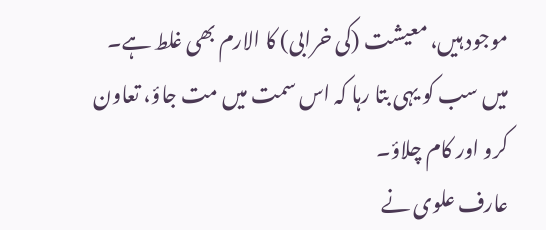موجود ہیں، معیشت (کی خرابی) کا الارم بھی غلط ہے۔ میں سب کو یہی بتا رہا کہ اس سمت میں مت جاؤ، تعاون کرو اور کام چلاؤ۔
عارف علوی نے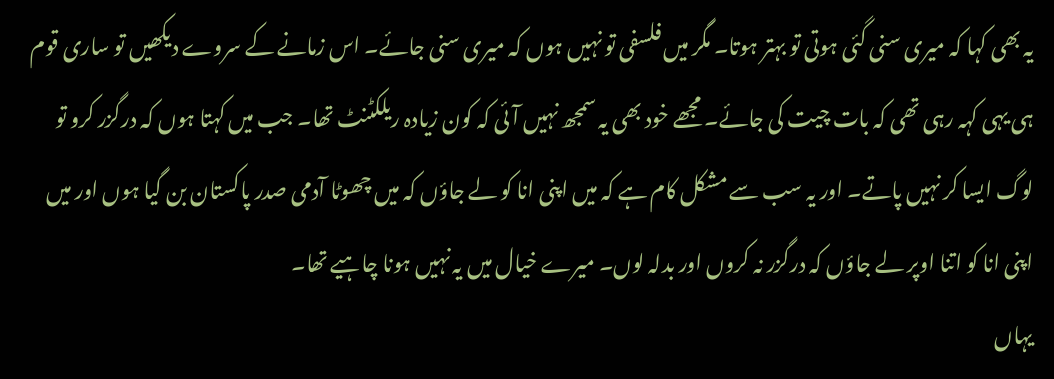یہ بھی کہا کہ میری سنی گئی ہوتی تو بہتر ہوتا۔ مگر میں فلسفی تو نہیں ہوں کہ میری سنی جائے۔ اس زمانے کے سروے دیکھیں تو ساری قوم ہی یہی کہہ رہی تھی کہ بات چیت کی جائے۔ مجھے خود بھی یہ سمجھ نہیں آئی کہ کون زیادہ ریلکٹنٹ تھا۔ جب میں کہتا ہوں کہ درگزر کرو تو لوگ ایسا کر نہیں پاتے۔ اور یہ سب سے مشکل کام ہے کہ میں اپنی انا کو لے جاؤں کہ میں چھوٹا آدمی صدر پاکستان بن گیا ہوں اور میں اپنی انا کو اتنا اوپر لے جاؤں کہ درگزر نہ کروں اور بدلہ لوں۔ میرے خیال میں یہ نہیں ہونا چاہیے تھا۔
یہاں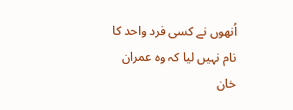اُنھوں نے کسی فرد واحد کا نام نہیں لیا کہ وہ عمران خان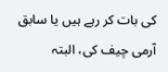کی بات کر رہے ہیں یا سابق آرمی چیف کی، البتہ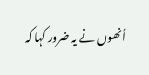اُنھوں نے یہ ضرور کہا کہ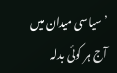’سیاسی میدان میں آج ہر کوئی بدلہ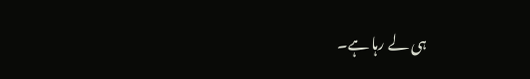ہی لے رہا ہے۔